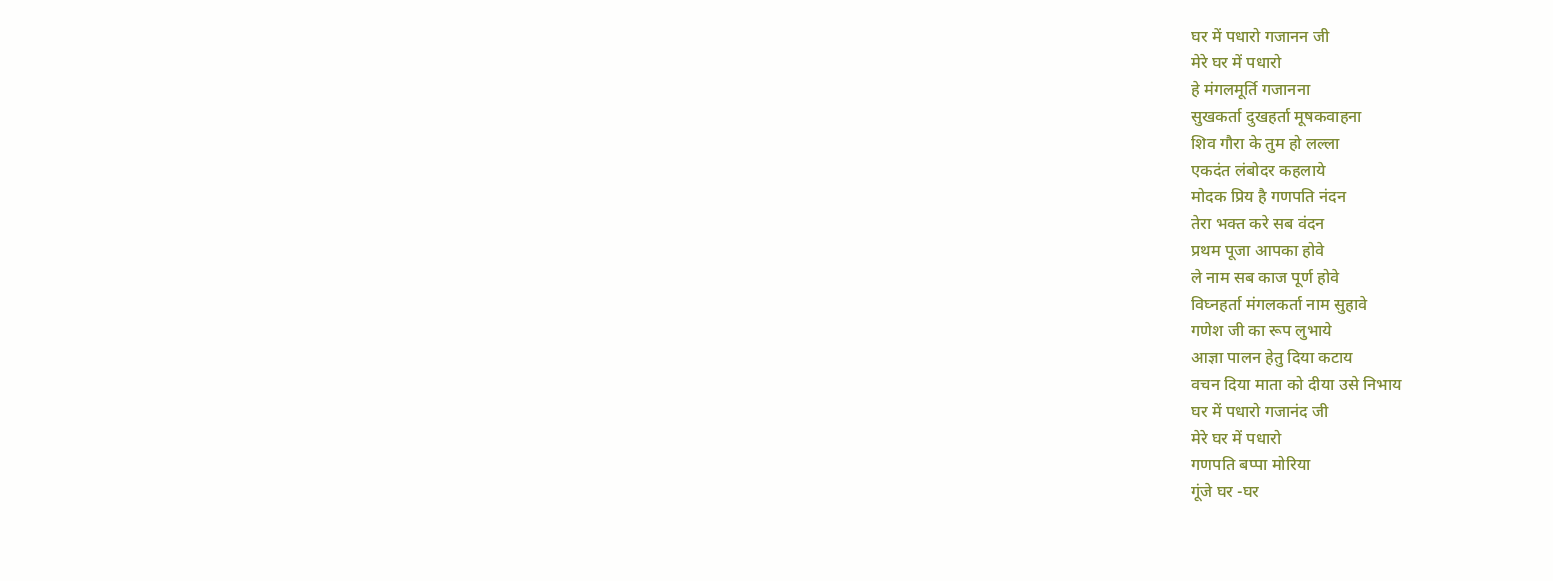घर में पधारो गजानन जी
मेरे घर में पधारो
हे मंगलमूर्ति गजानना
सुखकर्ता दुखहर्ता मूषकवाहना
शिव गौरा के तुम हो लल्ला
एकदंत लंबोदर कहलाये
मोदक प्रिय है गणपति नंदन
तेरा भक्त करे सब वंदन
प्रथम पूजा आपका होवे
ले नाम सब काज पूर्ण होवे
विघ्नहर्ता मंगलकर्ता नाम सुहावे
गणेश जी का रूप लुभाये
आज्ञा पालन हेतु दिया कटाय
वचन दिया माता को दीया उसे निभाय
घर में पधारो गजानंद जी
मेरे घर में पधारो
गणपति बप्पा मोरिया
गूंजे घर -घर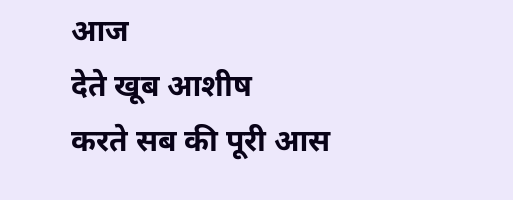आज
देते खूब आशीष
करते सब की पूरी आस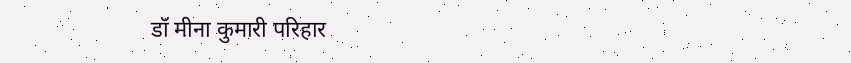डॉ मीना कुमारी परिहार